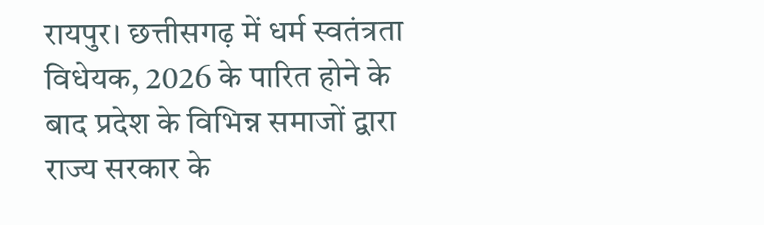रायपुर। छत्तीसगढ़ में धर्म स्वतंत्रता विधेयक, 2026 के पारित होने के बाद प्रदेश के विभिन्न समाजों द्वारा राज्य सरकार के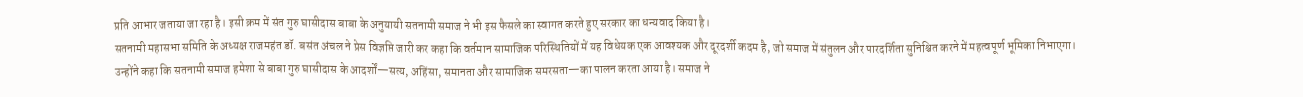प्रति आभार जताया जा रहा है। इसी क्रम में संत गुरु घासीदास बाबा के अनुयायी सतनामी समाज ने भी इस फैसले का स्वागत करते हुए सरकार का धन्यवाद किया है।
सतनामी महासभा समिति के अध्यक्ष राजमहंत डॉ. बसंत अंचल ने प्रेस विज्ञप्ति जारी कर कहा कि वर्तमान सामाजिक परिस्थितियों में यह विधेयक एक आवश्यक और दूरदर्शी कदम है, जो समाज में संतुलन और पारदर्शिता सुनिश्चित करने में महत्वपूर्ण भूमिका निभाएगा।
उन्होंने कहा कि सतनामी समाज हमेशा से बाबा गुरु घासीदास के आदर्शों—सत्य, अहिंसा, समानता और सामाजिक समरसता—का पालन करता आया है। समाज ने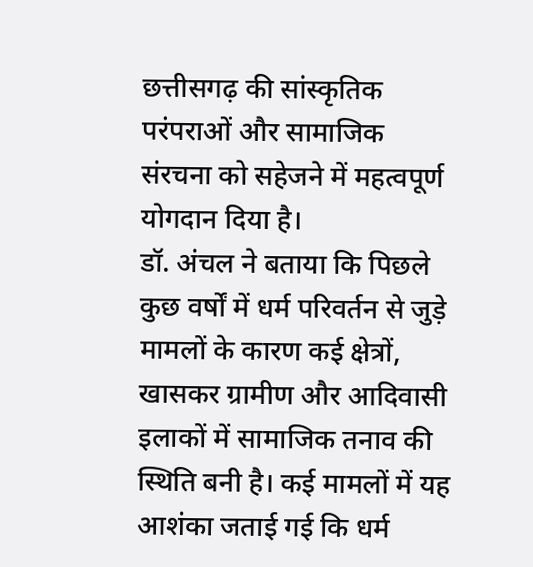छत्तीसगढ़ की सांस्कृतिक परंपराओं और सामाजिक संरचना को सहेजने में महत्वपूर्ण योगदान दिया है।
डॉ. अंचल ने बताया कि पिछले कुछ वर्षों में धर्म परिवर्तन से जुड़े मामलों के कारण कई क्षेत्रों, खासकर ग्रामीण और आदिवासी इलाकों में सामाजिक तनाव की स्थिति बनी है। कई मामलों में यह आशंका जताई गई कि धर्म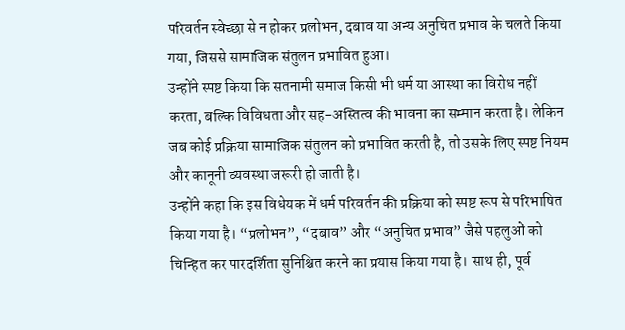परिवर्तन स्वेच्छा से न होकर प्रलोभन, दबाव या अन्य अनुचित प्रभाव के चलते किया गया, जिससे सामाजिक संतुलन प्रभावित हुआ।
उन्होंने स्पष्ट किया कि सतनामी समाज किसी भी धर्म या आस्था का विरोध नहीं करता, बल्कि विविधता और सह-अस्तित्व की भावना का सम्मान करता है। लेकिन जब कोई प्रक्रिया सामाजिक संतुलन को प्रभावित करती है, तो उसके लिए स्पष्ट नियम और कानूनी व्यवस्था जरूरी हो जाती है।
उन्होंने कहा कि इस विधेयक में धर्म परिवर्तन की प्रक्रिया को स्पष्ट रूप से परिभाषित किया गया है। “प्रलोभन”, “दबाव” और “अनुचित प्रभाव” जैसे पहलुओं को चिन्हित कर पारदर्शिता सुनिश्चित करने का प्रयास किया गया है। साथ ही, पूर्व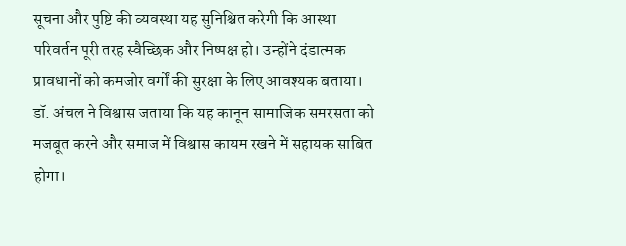सूचना और पुष्टि की व्यवस्था यह सुनिश्चित करेगी कि आस्था परिवर्तन पूरी तरह स्वैच्छिक और निष्पक्ष हो। उन्होंने दंडात्मक प्रावधानों को कमजोर वर्गों की सुरक्षा के लिए आवश्यक बताया।
डॉ. अंचल ने विश्वास जताया कि यह कानून सामाजिक समरसता को मजबूत करने और समाज में विश्वास कायम रखने में सहायक साबित होगा।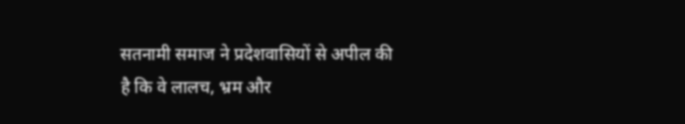सतनामी समाज ने प्रदेशवासियों से अपील की है कि वे लालच, भ्रम और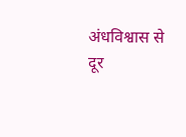अंधविश्वास से दूर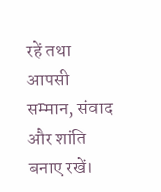रहें तथा आपसी सम्मान, संवाद और शांति बनाए रखें।